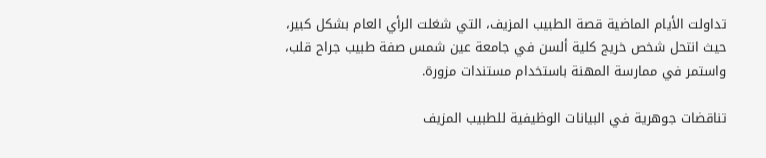تداولت الأيام الماضية قصة الطبيب المزيف، التي شغلت الرأي العام بشكل كبير، حيث انتحل شخص خريج كلية ألسن في جامعة عين شمس صفة طبيب جراح قلب، واستمر في ممارسة المهنة باستخدام مستندات مزورة.

تناقضات جوهرية في البيانات الوظيفية للطبيب المزيف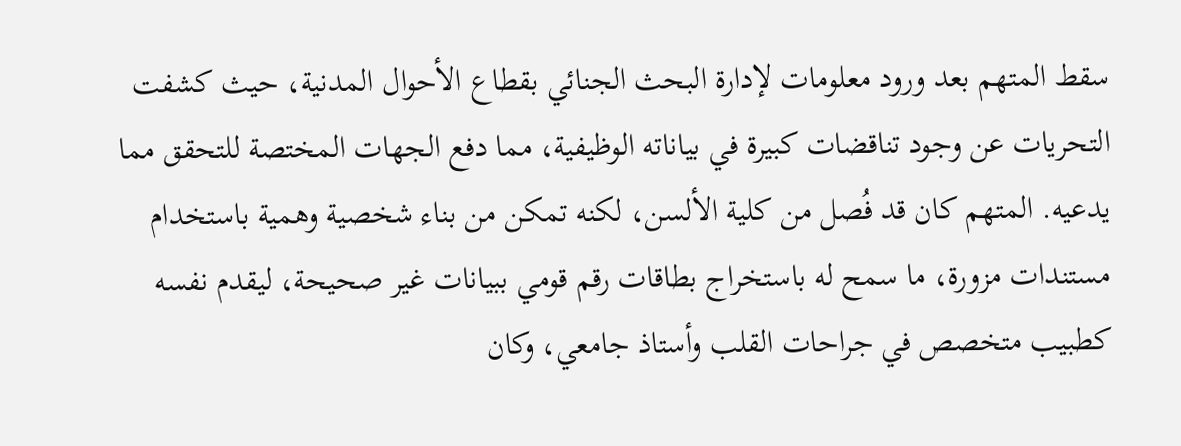سقط المتهم بعد ورود معلومات لإدارة البحث الجنائي بقطاع الأحوال المدنية، حيث كشفت التحريات عن وجود تناقضات كبيرة في بياناته الوظيفية، مما دفع الجهات المختصة للتحقق مما يدعيه. المتهم كان قد فُصل من كلية الألسن، لكنه تمكن من بناء شخصية وهمية باستخدام مستندات مزورة، ما سمح له باستخراج بطاقات رقم قومي ببيانات غير صحيحة، ليقدم نفسه كطبيب متخصص في جراحات القلب وأستاذ جامعي، وكان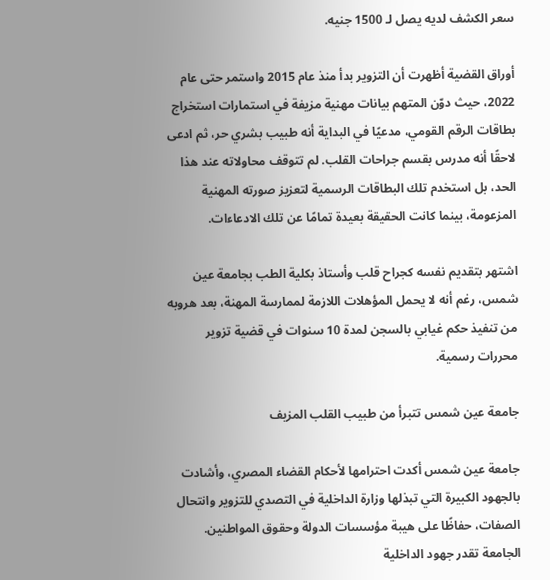سعر الكشف لديه يصل لـ 1500 جنيه.

أوراق القضية أظهرت أن التزوير بدأ منذ عام 2015 واستمر حتى عام 2022، حيث دوّن المتهم بيانات مهنية مزيفة في استمارات استخراج بطاقات الرقم القومي، مدعيًا في البداية أنه طبيب بشري حر، ثم ادعى لاحقًا أنه مدرس بقسم جراحات القلب. لم تتوقف محاولاته عند هذا الحد، بل استخدم تلك البطاقات الرسمية لتعزيز صورته المهنية المزعومة، بينما كانت الحقيقة بعيدة تمامًا عن تلك الادعاءات.

اشتهر بتقديم نفسه كجراح قلب وأستاذ بكلية الطب بجامعة عين شمس، رغم أنه لا يحمل المؤهلات اللازمة لممارسة المهنة، بعد هروبه من تنفيذ حكم غيابي بالسجن لمدة 10 سنوات في قضية تزوير محررات رسمية.

جامعة عين شمس تتبرأ من طبيب القلب المزيف

جامعة عين شمس أكدت احترامها لأحكام القضاء المصري، وأشادت بالجهود الكبيرة التي تبذلها وزارة الداخلية في التصدي للتزوير وانتحال الصفات، حفاظًا على هيبة مؤسسات الدولة وحقوق المواطنين. الجامعة تقدر جهود الداخلية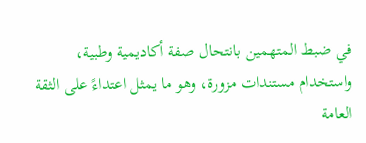في ضبط المتهمين بانتحال صفة أكاديمية وطبية، واستخدام مستندات مزورة، وهو ما يمثل اعتداءً على الثقة العامة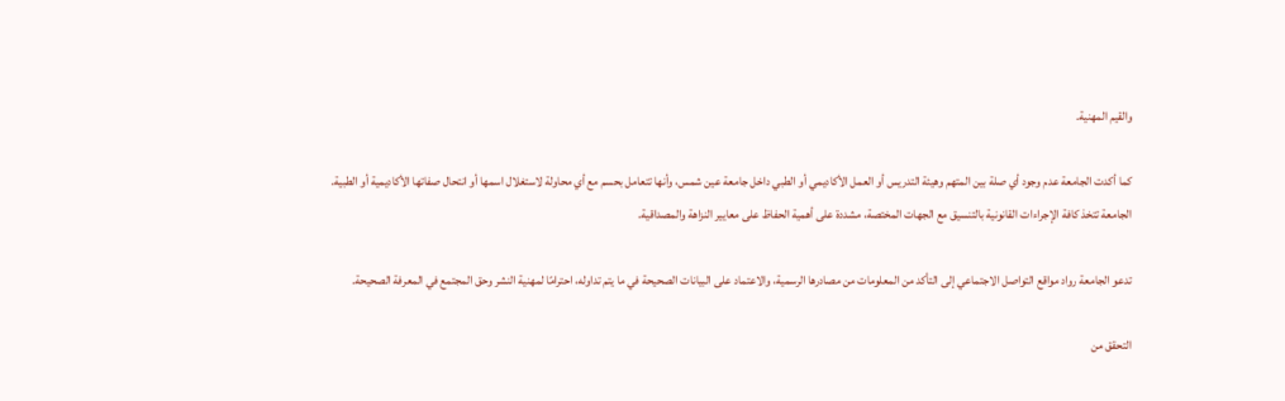والقيم المهنية.

كما أكدت الجامعة عدم وجود أي صلة بين المتهم وهيئة التدريس أو العمل الأكاديمي أو الطبي داخل جامعة عين شمس، وأنها تتعامل بحسم مع أي محاولة لاستغلال اسمها أو انتحال صفاتها الأكاديمية أو الطبية. الجامعة تتخذ كافة الإجراءات القانونية بالتنسيق مع الجهات المختصة، مشددة على أهمية الحفاظ على معايير النزاهة والمصداقية.

تدعو الجامعة رواد مواقع التواصل الاجتماعي إلى التأكد من المعلومات من مصادرها الرسمية، والاعتماد على البيانات الصحيحة في ما يتم تداوله، احترامًا لمهنية النشر وحق المجتمع في المعرفة الصحيحة.

التحقق من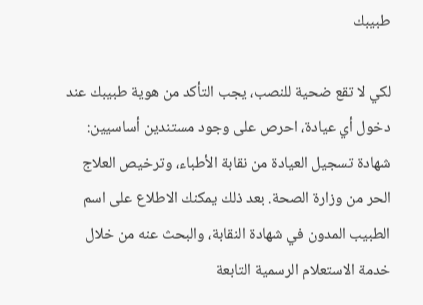طبيبك

لكي لا تقع ضحية للنصب، يجب التأكد من هوية طبيبك عند دخول أي عيادة، احرص على وجود مستندين أساسيين: شهادة تسجيل العيادة من نقابة الأطباء، وترخيص العلاج الحر من وزارة الصحة. بعد ذلك يمكنك الاطلاع على اسم الطبيب المدون في شهادة النقابة، والبحث عنه من خلال خدمة الاستعلام الرسمية التابعة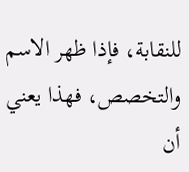للنقابة، فإذا ظهر الاسم والتخصص، فهذا يعني أن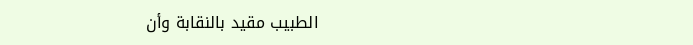الطبيب مقيد بالنقابة وأن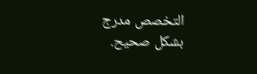التخصص مدرج بشكل صحيح.